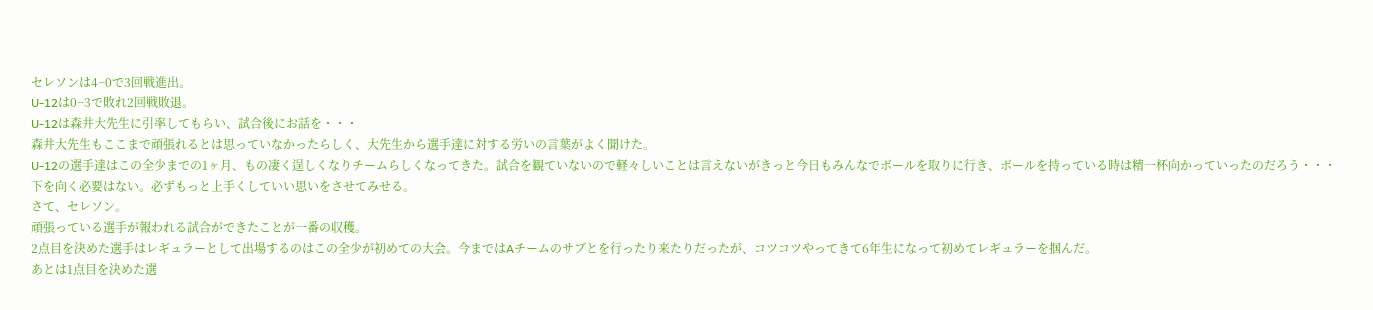セレソンは4−0で3回戦進出。
U‐12は0−3で敗れ2回戦敗退。
U‐12は森井大先生に引率してもらい、試合後にお話を・・・
森井大先生もここまで頑張れるとは思っていなかったらしく、大先生から選手達に対する労いの言葉がよく聞けた。
U‐12の選手達はこの全少までの1ヶ月、もの凄く逞しくなりチームらしくなってきた。試合を観ていないので軽々しいことは言えないがきっと今日もみんなでボールを取りに行き、ボールを持っている時は精一杯向かっていったのだろう・・・
下を向く必要はない。必ずもっと上手くしていい思いをさせてみせる。
さて、セレソン。
頑張っている選手が報われる試合ができたことが一番の収穫。
2点目を決めた選手はレギュラーとして出場するのはこの全少が初めての大会。今まではAチームのサブとを行ったり来たりだったが、コツコツやってきて6年生になって初めてレギュラーを掴んだ。
あとは1点目を決めた選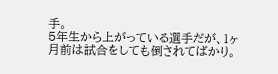手。
5年生から上がっている選手だが、1ヶ月前は試合をしても倒されてばかり。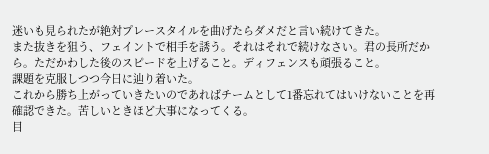迷いも見られたが絶対プレースタイルを曲げたらダメだと言い続けてきた。
また抜きを狙う、フェイントで相手を誘う。それはそれで続けなさい。君の長所だから。ただかわした後のスピードを上げること。ディフェンスも頑張ること。
課題を克服しつつ今日に辿り着いた。
これから勝ち上がっていきたいのであればチームとして1番忘れてはいけないことを再確認できた。苦しいときほど大事になってくる。
目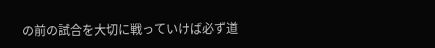の前の試合を大切に戦っていけば必ず道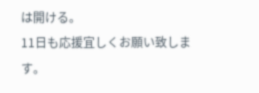は開ける。
11日も応援宜しくお願い致します。